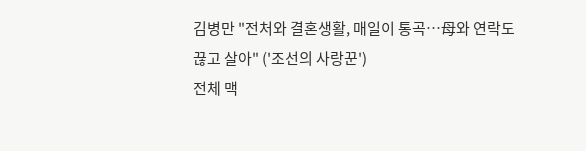김병만 "전처와 결혼생활, 매일이 통곡…母와 연락도 끊고 살아" ('조선의 사랑꾼')
전체 맥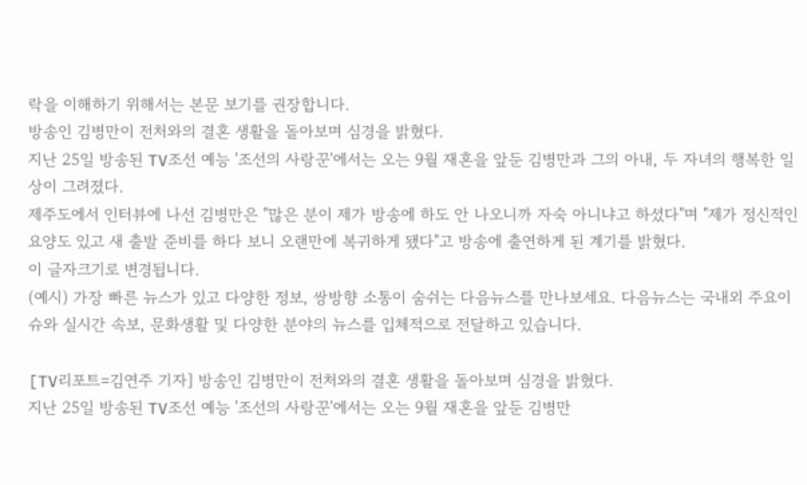락을 이해하기 위해서는 본문 보기를 권장합니다.
방송인 김병만이 전처와의 결혼 생활을 돌아보며 심경을 밝혔다.
지난 25일 방송된 TV조선 예능 '조선의 사랑꾼'에서는 오는 9월 재혼을 앞둔 김병만과 그의 아내, 두 자녀의 행복한 일상이 그려졌다.
제주도에서 인터뷰에 나선 김병만은 "많은 분이 제가 방송에 하도 안 나오니까 자숙 아니냐고 하셨다"며 "제가 정신적인 요양도 있고 새 출발 준비를 하다 보니 오랜만에 복귀하게 됐다"고 방송에 출연하게 된 계기를 밝혔다.
이 글자크기로 변경됩니다.
(예시) 가장 빠른 뉴스가 있고 다양한 정보, 쌍방향 소통이 숨쉬는 다음뉴스를 만나보세요. 다음뉴스는 국내외 주요이슈와 실시간 속보, 문화생활 및 다양한 분야의 뉴스를 입체적으로 전달하고 있습니다.

[TV리포트=김연주 기자] 방송인 김병만이 전처와의 결혼 생활을 돌아보며 심경을 밝혔다.
지난 25일 방송된 TV조선 예능 '조선의 사랑꾼'에서는 오는 9월 재혼을 앞둔 김병만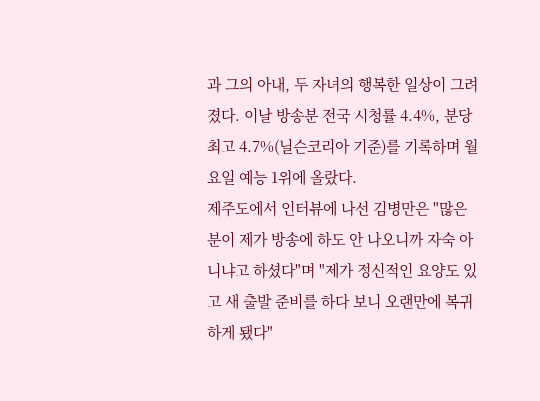과 그의 아내, 두 자녀의 행복한 일상이 그려졌다. 이날 방송분 전국 시청률 4.4%, 분당 최고 4.7%(닐슨코리아 기준)를 기록하며 월요일 예능 1위에 올랐다.
제주도에서 인터뷰에 나선 김병만은 "많은 분이 제가 방송에 하도 안 나오니까 자숙 아니냐고 하셨다"며 "제가 정신적인 요양도 있고 새 출발 준비를 하다 보니 오랜만에 복귀하게 됐다"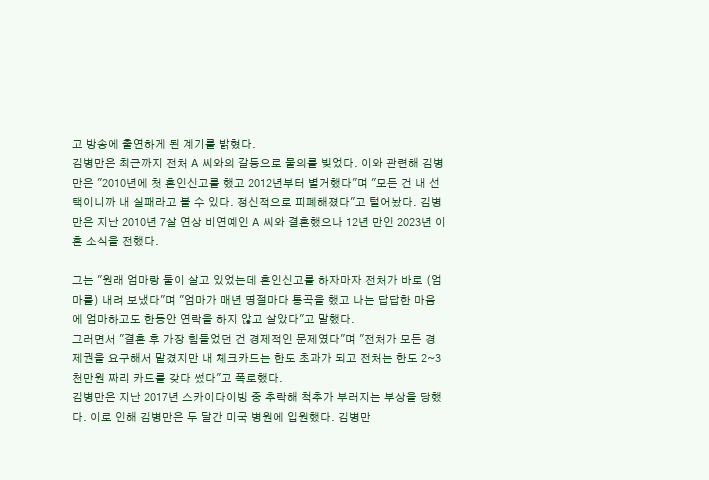고 방송에 출연하게 된 계기를 밝혔다.
김병만은 최근까지 전처 A 씨와의 갈등으로 물의를 빚었다. 이와 관련해 김병만은 "2010년에 첫 혼인신고를 했고 2012년부터 별거했다"며 "모든 건 내 선택이니까 내 실패라고 볼 수 있다. 정신적으로 피폐해졌다"고 털어놨다. 김병만은 지난 2010년 7살 연상 비연예인 A 씨와 결혼했으나 12년 만인 2023년 이혼 소식을 전했다.

그는 "원래 엄마랑 둘이 살고 있었는데 혼인신고를 하자마자 전처가 바로 (엄마를) 내려 보냈다"며 "엄마가 매년 명절마다 통곡을 했고 나는 답답한 마음에 엄마하고도 한동안 연락을 하지 않고 살았다"고 말했다.
그러면서 "결혼 후 가장 힘들었던 건 경제적인 문제였다"며 "전처가 모든 경제권을 요구해서 맡겼지만 내 체크카드는 한도 초과가 되고 전처는 한도 2~3천만원 짜리 카드를 갖다 썼다"고 폭로했다.
김병만은 지난 2017년 스카이다이빙 중 추락해 척추가 부러지는 부상을 당했다. 이로 인해 김병만은 두 달간 미국 병원에 입원했다. 김병만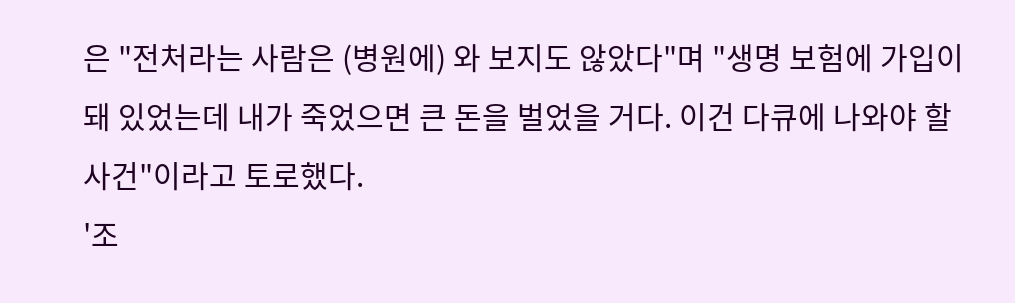은 "전처라는 사람은 (병원에) 와 보지도 않았다"며 "생명 보험에 가입이 돼 있었는데 내가 죽었으면 큰 돈을 벌었을 거다. 이건 다큐에 나와야 할 사건"이라고 토로했다.
'조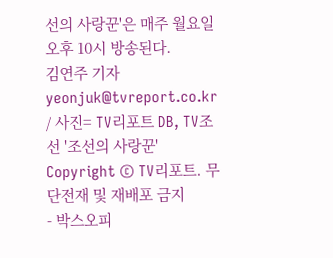선의 사랑꾼'은 매주 월요일 오후 10시 방송된다.
김연주 기자 yeonjuk@tvreport.co.kr / 사진= TV리포트 DB, TV조선 '조선의 사랑꾼'
Copyright © TV리포트. 무단전재 및 재배포 금지
- 박스오피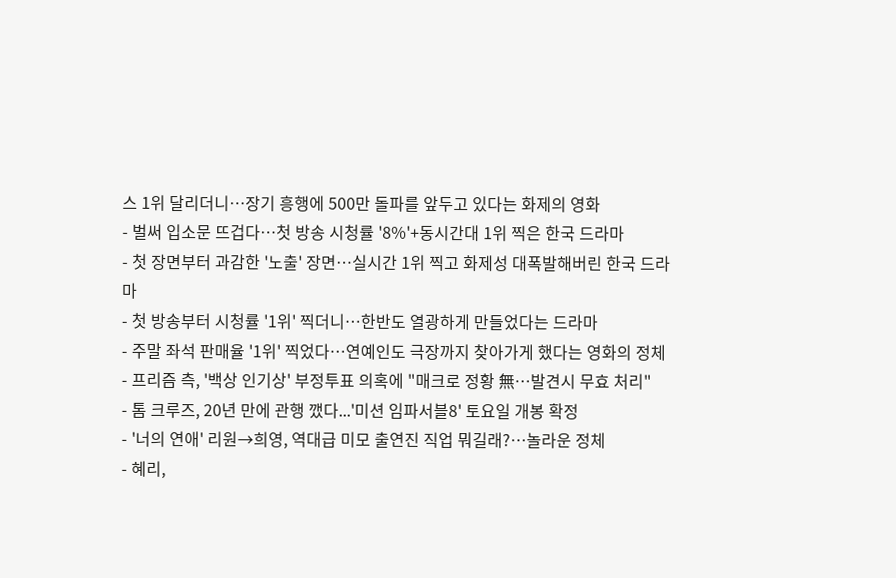스 1위 달리더니…장기 흥행에 500만 돌파를 앞두고 있다는 화제의 영화
- 벌써 입소문 뜨겁다…첫 방송 시청률 '8%'+동시간대 1위 찍은 한국 드라마
- 첫 장면부터 과감한 '노출' 장면…실시간 1위 찍고 화제성 대폭발해버린 한국 드라마
- 첫 방송부터 시청률 '1위' 찍더니…한반도 열광하게 만들었다는 드라마
- 주말 좌석 판매율 '1위' 찍었다…연예인도 극장까지 찾아가게 했다는 영화의 정체
- 프리즘 측, '백상 인기상' 부정투표 의혹에 "매크로 정황 無…발견시 무효 처리"
- 톰 크루즈, 20년 만에 관행 깼다...'미션 임파서블8' 토요일 개봉 확정
- '너의 연애' 리원→희영, 역대급 미모 출연진 직업 뭐길래?…놀라운 정체
- 혜리,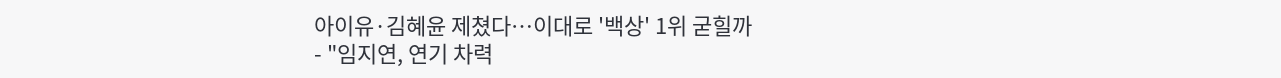아이유·김혜윤 제쳤다…이대로 '백상' 1위 굳힐까
- "임지연, 연기 차력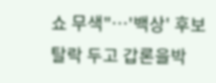쇼 무색"…'백상' 후보 탈락 두고 갑론을박